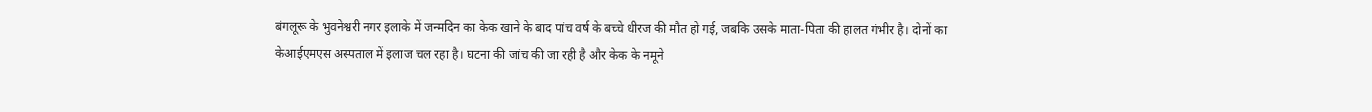बंगलूरू के भुवनेश्वरी नगर इलाके में जन्मदिन का केक खाने के बाद पांच वर्ष के बच्चे धीरज की मौत हो गई, जबकि उसके माता-पिता की हालत गंभीर है। दोनों का केआईएमएस अस्पताल में इलाज चल रहा है। घटना की जांच की जा रही है और केक के नमूने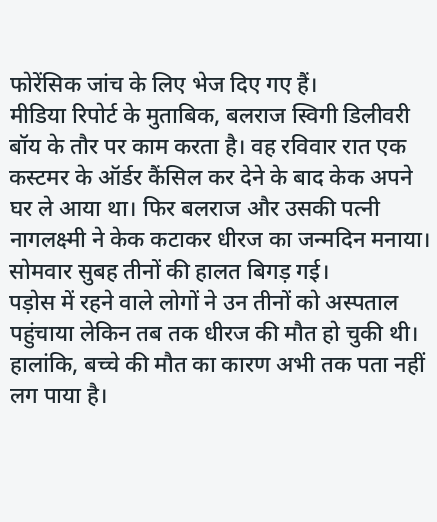फोरेंसिक जांच के लिए भेज दिए गए हैं।
मीडिया रिपोर्ट के मुताबिक, बलराज स्विगी डिलीवरी बॉय के तौर पर काम करता है। वह रविवार रात एक कस्टमर के ऑर्डर कैंसिल कर देने के बाद केक अपने घर ले आया था। फिर बलराज और उसकी पत्नी नागलक्ष्मी ने केक कटाकर धीरज का जन्मदिन मनाया। सोमवार सुबह तीनों की हालत बिगड़ गई।
पड़ोस में रहने वाले लोगों ने उन तीनों को अस्पताल पहुंचाया लेकिन तब तक धीरज की मौत हो चुकी थी। हालांकि, बच्चे की मौत का कारण अभी तक पता नहीं लग पाया है।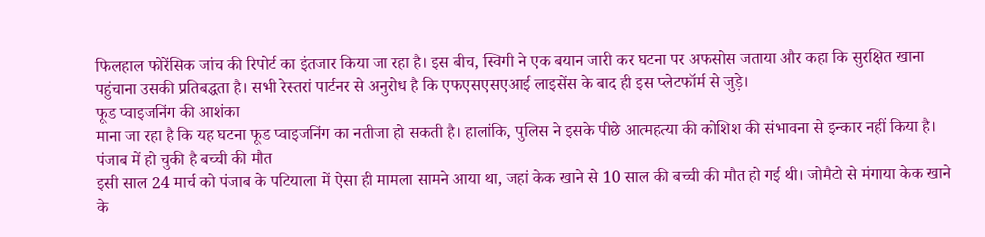फिलहाल फोरेंसिक जांच की रिपोर्ट का इंतजार किया जा रहा है। इस बीच, स्विगी ने एक बयान जारी कर घटना पर अफसोस जताया और कहा कि सुरक्षित खाना पहुंचाना उसकी प्रतिबद्धता है। सभी रेस्तरां पार्टनर से अनुरोध है कि एफएसएसएआई लाइसेंस के बाद ही इस प्लेटफॉर्म से जुड़े।
फूड प्वाइजनिंग की आशंका
माना जा रहा है कि यह घटना फूड प्वाइजनिंग का नतीजा हो सकती है। हालांकि, पुलिस ने इसके पीछे आत्महत्या की कोशिश की संभावना से इन्कार नहीं किया है।
पंजाब में हो चुकी है बच्ची की मौत
इसी साल 24 मार्च को पंजाब के पटियाला में ऐसा ही मामला सामने आया था, जहां केक खाने से 10 साल की बच्ची की मौत हो गई थी। जोमैटो से मंगाया केक खाने के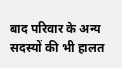बाद परिवार के अन्य सदस्यों की भी हालत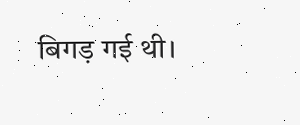बिगड़ गई थी।